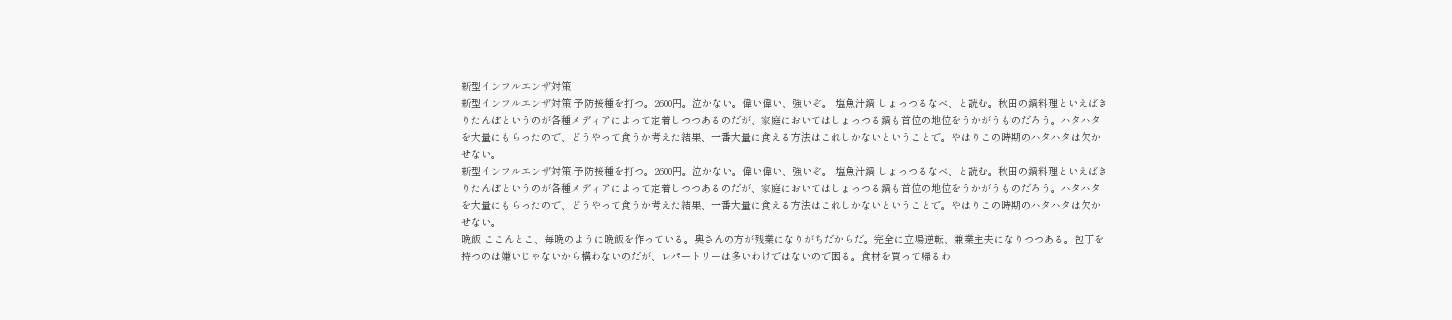新型インフルエンザ対策
新型インフルエンザ対策 予防接種を打つ。2600円。泣かない。偉い偉い、強いぞ。 塩魚汁鍋 しょっつるなべ、と読む。秋田の鍋料理といえばきりたんぽというのが各種メディアによって定着しつつあるのだが、家庭においてはしょっつる鍋も首位の地位をうかがうものだろう。ハタハタを大量にもらったので、どうやって食うか考えた結果、一番大量に食える方法はこれしかないということで。やはりこの時期のハタハタは欠かせない。
新型インフルエンザ対策 予防接種を打つ。2600円。泣かない。偉い偉い、強いぞ。 塩魚汁鍋 しょっつるなべ、と読む。秋田の鍋料理といえばきりたんぽというのが各種メディアによって定着しつつあるのだが、家庭においてはしょっつる鍋も首位の地位をうかがうものだろう。ハタハタを大量にもらったので、どうやって食うか考えた結果、一番大量に食える方法はこれしかないということで。やはりこの時期のハタハタは欠かせない。
晩飯 ここんとこ、毎晩のように晩飯を作っている。奥さんの方が残業になりがちだからだ。完全に立場逆転、兼業主夫になりつつある。包丁を持つのは嫌いじゃないから構わないのだが、レパートリーは多いわけではないので困る。食材を買って帰るわ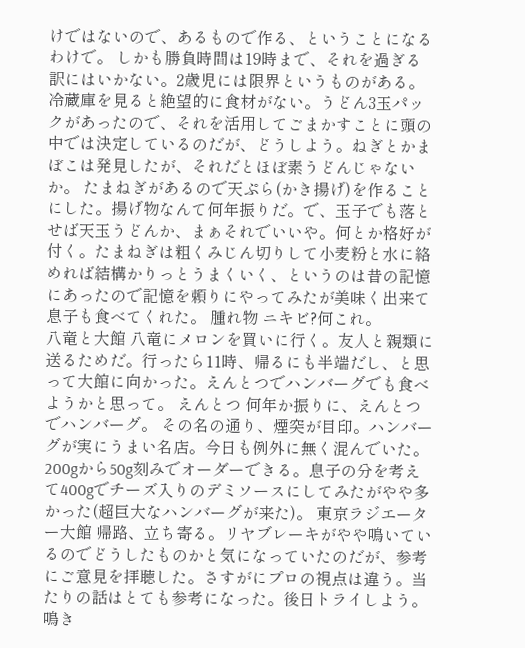けではないので、あるもので作る、ということになるわけで。 しかも勝負時間は19時まで、それを過ぎる訳にはいかない。2歳児には限界というものがある。冷蔵庫を見ると絶望的に食材がない。うどん3玉パックがあったので、それを活用してごまかすことに頭の中では決定しているのだが、どうしよう。ねぎとかまぼこは発見したが、それだとほぼ素うどんじゃないか。 たまねぎがあるので天ぷら(かき揚げ)を作ることにした。揚げ物なんて何年振りだ。で、玉子でも落とせば天玉うどんか、まぁそれでいいや。何とか格好が付く。たまねぎは粗くみじん切りして小麦粉と水に絡めれば結構かりっとうまくいく、というのは昔の記憶にあったので記憶を頼りにやってみたが美味く出来て息子も食べてくれた。 腫れ物 ニキビ?何これ。
八竜と大館 八竜にメロンを買いに行く。友人と親類に送るためだ。行ったら11時、帰るにも半端だし、と思って大館に向かった。えんとつでハンバーグでも食べようかと思って。 えんとつ 何年か振りに、えんとつでハンバーグ。 その名の通り、煙突が目印。ハンバーグが実にうまい名店。今日も例外に無く混んでいた。200gから50g刻みでオーダーできる。息子の分を考えて400gでチーズ入りのデミソースにしてみたがやや多かった(超巨大なハンバーグが来た)。 東京ラジエーター大館 帰路、立ち寄る。リヤブレーキがやや鳴いているのでどうしたものかと気になっていたのだが、参考にご意見を拝聴した。さすがにプロの視点は違う。当たりの話はとても参考になった。後日トライしよう。鳴き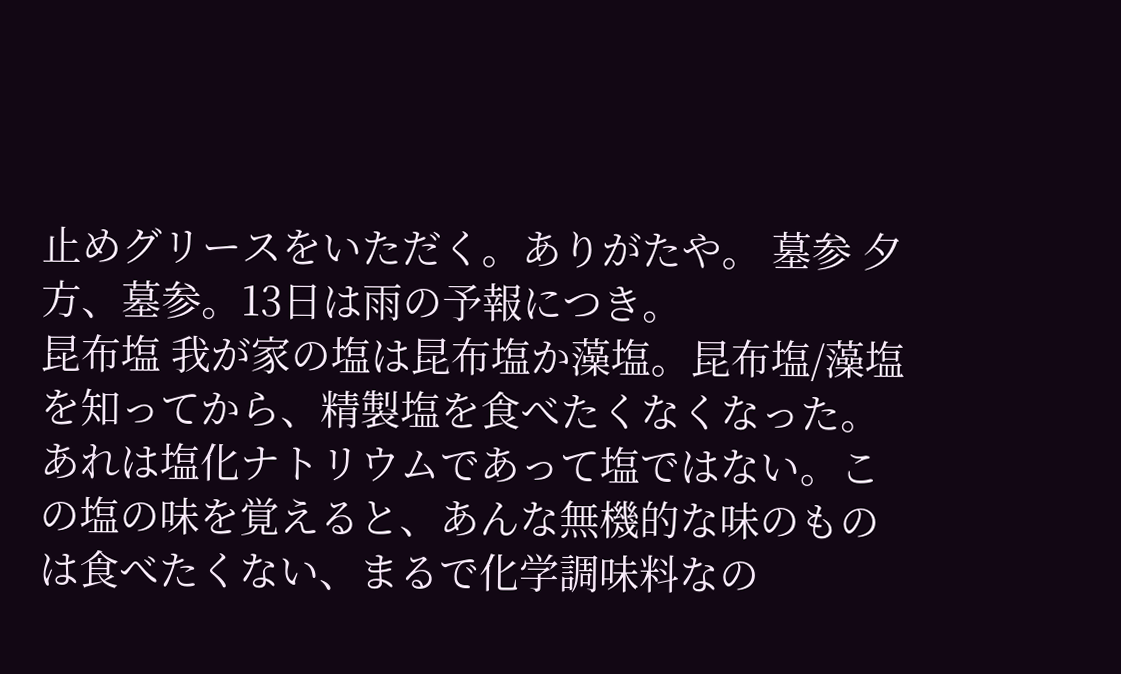止めグリースをいただく。ありがたや。 墓参 夕方、墓参。13日は雨の予報につき。
昆布塩 我が家の塩は昆布塩か藻塩。昆布塩/藻塩を知ってから、精製塩を食べたくなくなった。あれは塩化ナトリウムであって塩ではない。この塩の味を覚えると、あんな無機的な味のものは食べたくない、まるで化学調味料なの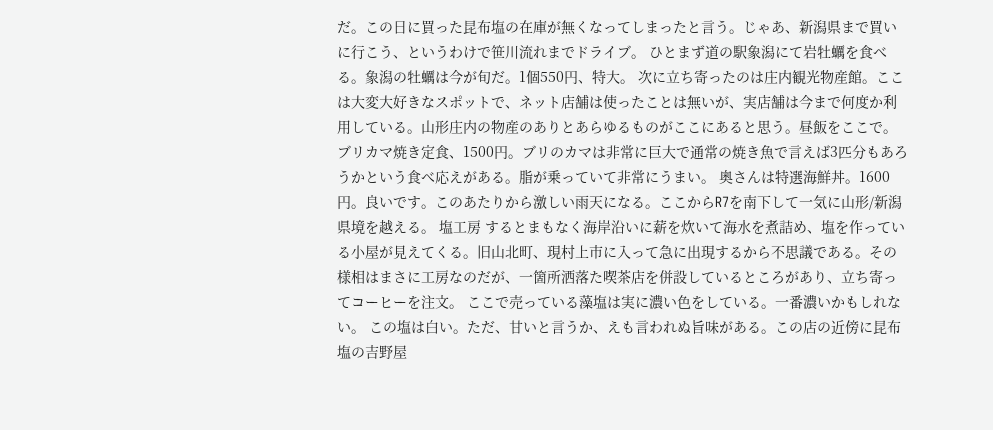だ。この日に買った昆布塩の在庫が無くなってしまったと言う。じゃあ、新潟県まで買いに行こう、というわけで笹川流れまでドライブ。 ひとまず道の駅象潟にて岩牡蠣を食べる。象潟の牡蠣は今が旬だ。1個550円、特大。 次に立ち寄ったのは庄内観光物産館。ここは大変大好きなスポットで、ネット店舗は使ったことは無いが、実店舗は今まで何度か利用している。山形庄内の物産のありとあらゆるものがここにあると思う。昼飯をここで。ブリカマ焼き定食、1500円。ブリのカマは非常に巨大で通常の焼き魚で言えば3匹分もあろうかという食べ応えがある。脂が乗っていて非常にうまい。 奥さんは特選海鮮丼。1600円。良いです。このあたりから激しい雨天になる。ここからR7を南下して一気に山形/新潟県境を越える。 塩工房 するとまもなく海岸沿いに薪を炊いて海水を煮詰め、塩を作っている小屋が見えてくる。旧山北町、現村上市に入って急に出現するから不思議である。その様相はまさに工房なのだが、一箇所洒落た喫茶店を併設しているところがあり、立ち寄ってコーヒーを注文。 ここで売っている藻塩は実に濃い色をしている。一番濃いかもしれない。 この塩は白い。ただ、甘いと言うか、えも言われぬ旨味がある。この店の近傍に昆布塩の吉野屋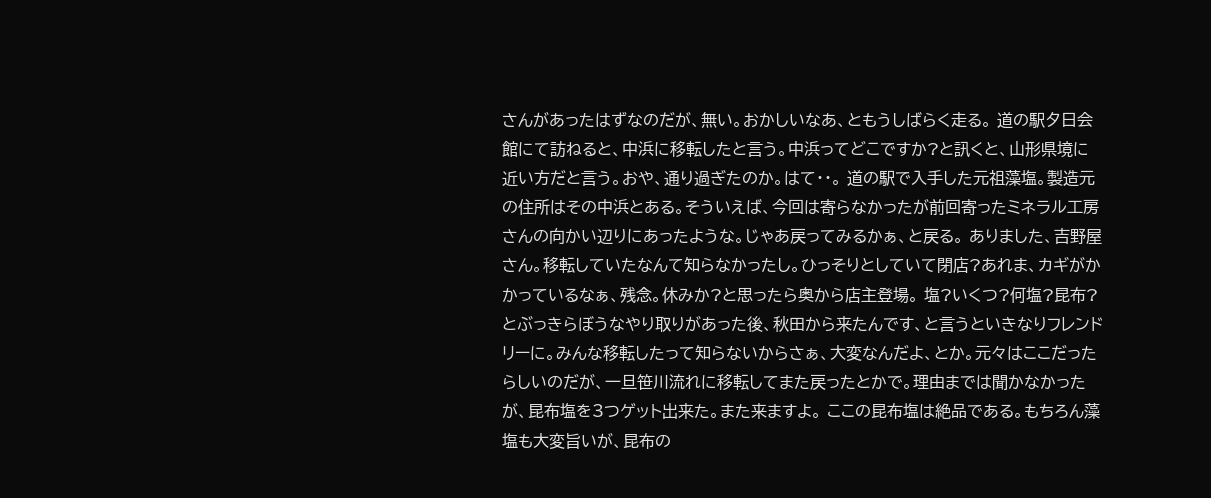さんがあったはずなのだが、無い。おかしいなあ、ともうしばらく走る。 道の駅夕日会館にて訪ねると、中浜に移転したと言う。中浜ってどこですか?と訊くと、山形県境に近い方だと言う。おや、通り過ぎたのか。はて・・。 道の駅で入手した元祖藻塩。製造元の住所はその中浜とある。そういえば、今回は寄らなかったが前回寄ったミネラル工房さんの向かい辺りにあったような。じゃあ戻ってみるかぁ、と戻る。 ありました、吉野屋さん。移転していたなんて知らなかったし。ひっそりとしていて閉店?あれま、カギがかかっているなぁ、残念。休みか?と思ったら奥から店主登場。 塩?いくつ?何塩?昆布?とぶっきらぼうなやり取りがあった後、秋田から来たんです、と言うといきなりフレンドリーに。みんな移転したって知らないからさぁ、大変なんだよ、とか。元々はここだったらしいのだが、一旦笹川流れに移転してまた戻ったとかで。理由までは聞かなかったが、昆布塩を3つゲット出来た。また来ますよ。 ここの昆布塩は絶品である。もちろん藻塩も大変旨いが、昆布の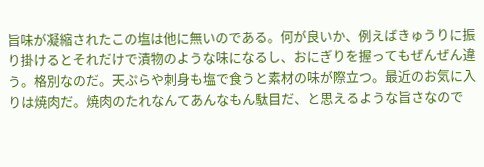旨味が凝縮されたこの塩は他に無いのである。何が良いか、例えばきゅうりに振り掛けるとそれだけで漬物のような味になるし、おにぎりを握ってもぜんぜん違う。格別なのだ。天ぷらや刺身も塩で食うと素材の味が際立つ。最近のお気に入りは焼肉だ。焼肉のたれなんてあんなもん駄目だ、と思えるような旨さなので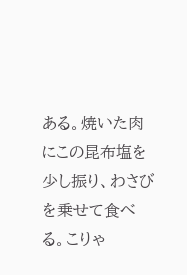ある。焼いた肉にこの昆布塩を少し振り、わさびを乗せて食べる。こりゃ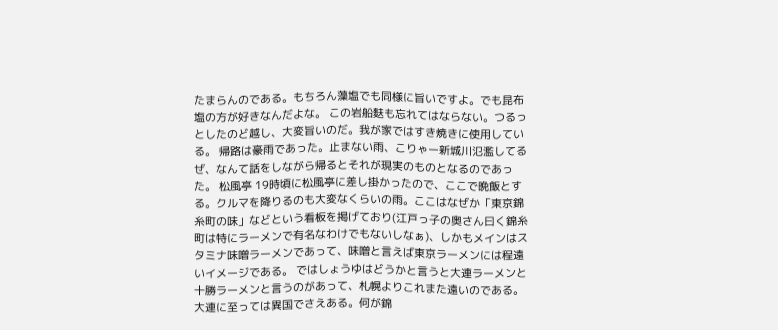たまらんのである。もちろん藻塩でも同様に旨いですよ。でも昆布塩の方が好きなんだよな。 この岩船麩も忘れてはならない。つるっとしたのど越し、大変旨いのだ。我が家ではすき焼きに使用している。 帰路は豪雨であった。止まない雨、こりゃー新城川氾濫してるぜ、なんて話をしながら帰るとそれが現実のものとなるのであった。 松風亭 19時頃に松風亭に差し掛かったので、ここで晩飯とする。クルマを降りるのも大変なくらいの雨。ここはなぜか「東京錦糸町の味」などという看板を掲げており(江戸っ子の奥さん曰く錦糸町は特にラーメンで有名なわけでもないしなぁ)、しかもメインはスタミナ味噌ラーメンであって、味噌と言えば東京ラーメンには程遠いイメージである。 ではしょうゆはどうかと言うと大連ラーメンと十勝ラーメンと言うのがあって、札幌よりこれまた遠いのである。大連に至っては異国でさえある。何が錦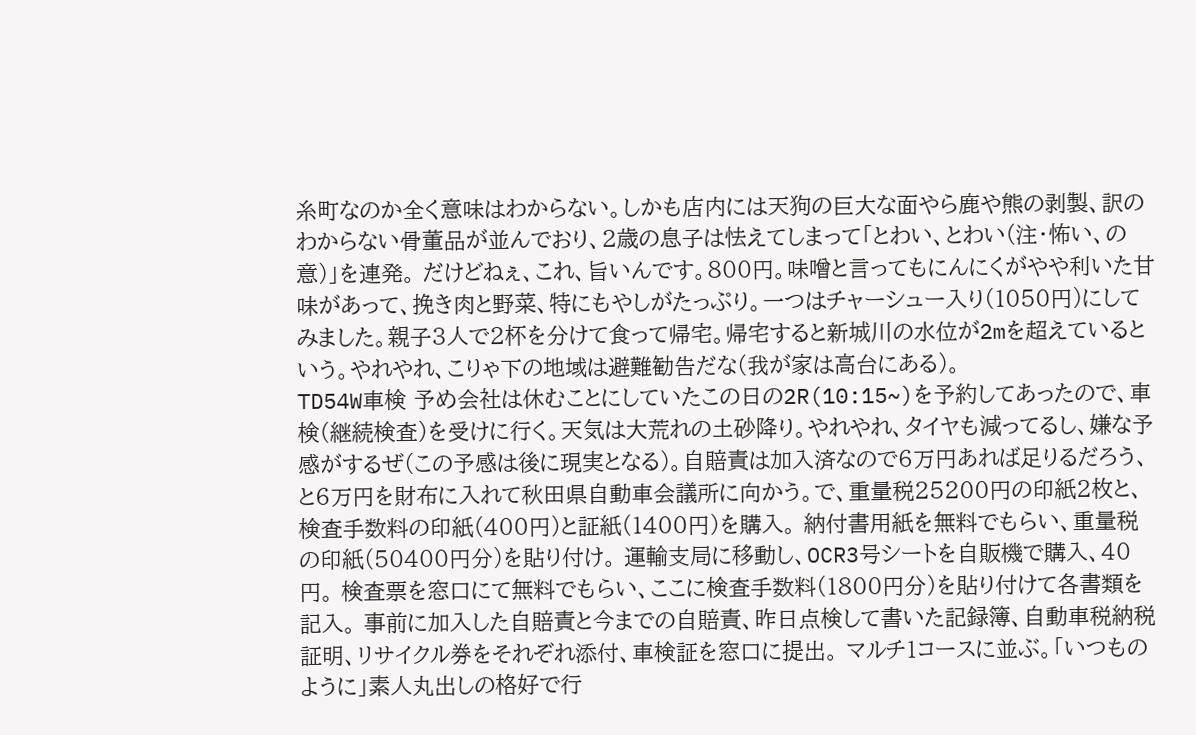糸町なのか全く意味はわからない。しかも店内には天狗の巨大な面やら鹿や熊の剥製、訳のわからない骨董品が並んでおり、2歳の息子は怯えてしまって「とわい、とわい(注・怖い、の意)」を連発。 だけどねぇ、これ、旨いんです。800円。味噌と言ってもにんにくがやや利いた甘味があって、挽き肉と野菜、特にもやしがたっぷり。一つはチャーシュー入り(1050円)にしてみました。親子3人で2杯を分けて食って帰宅。帰宅すると新城川の水位が2mを超えているという。やれやれ、こりゃ下の地域は避難勧告だな(我が家は高台にある)。
TD54W車検 予め会社は休むことにしていたこの日の2R(10:15~)を予約してあったので、車検(継続検査)を受けに行く。天気は大荒れの土砂降り。やれやれ、タイヤも減ってるし、嫌な予感がするぜ(この予感は後に現実となる)。自賠責は加入済なので6万円あれば足りるだろう、と6万円を財布に入れて秋田県自動車会議所に向かう。で、重量税25200円の印紙2枚と、検査手数料の印紙(400円)と証紙(1400円)を購入。 納付書用紙を無料でもらい、重量税の印紙(50400円分)を貼り付け。 運輸支局に移動し、OCR3号シートを自販機で購入、40円。 検査票を窓口にて無料でもらい、ここに検査手数料(1800円分)を貼り付けて各書類を記入。 事前に加入した自賠責と今までの自賠責、昨日点検して書いた記録簿、自動車税納税証明、リサイクル券をそれぞれ添付、車検証を窓口に提出。 マルチ1コースに並ぶ。「いつものように」素人丸出しの格好で行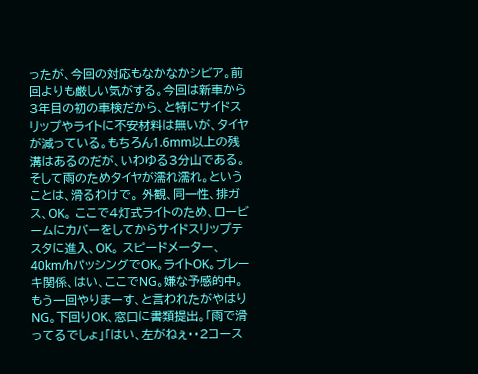ったが、今回の対応もなかなかシビア。前回よりも厳しい気がする。今回は新車から3年目の初の車検だから、と特にサイドスリップやライトに不安材料は無いが、タイヤが減っている。もちろん1.6mm以上の残溝はあるのだが、いわゆる3分山である。そして雨のためタイヤが濡れ濡れ。ということは、滑るわけで。 外観、同一性、排ガス、OK。 ここで4灯式ライトのため、ロービームにカバーをしてからサイドスリップテスタに進入、OK。 スピードメーター、40km/hパッシングでOK。ライトOK。ブレーキ関係、はい、ここでNG。嫌な予感的中。もう一回やりまーす、と言われたがやはりNG。下回りOK、窓口に書類提出。「雨で滑ってるでしょ」「はい、左がねぇ・・2コース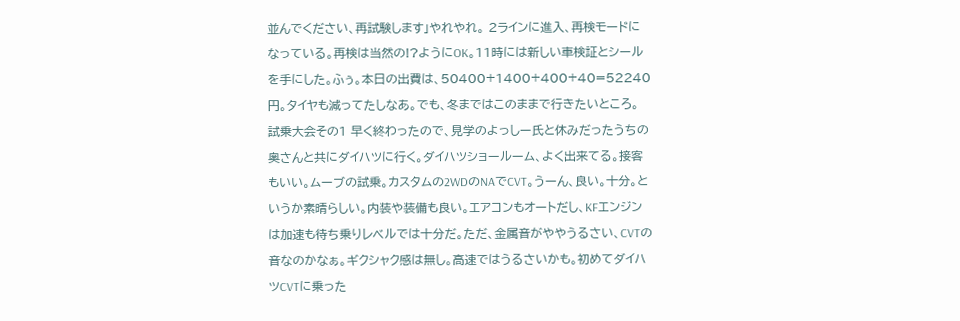並んでください、再試験します」やれやれ。 2ラインに進入、再検モードになっている。再検は当然の!?ようにOK。11時には新しい車検証とシールを手にした。ふぅ。本日の出費は、50400+1400+400+40=52240円。タイヤも減ってたしなあ。でも、冬まではこのままで行きたいところ。 試乗大会その1 早く終わったので、見学のよっしー氏と休みだったうちの奥さんと共にダイハツに行く。ダイハツショールーム、よく出来てる。接客もいい。ムーブの試乗。カスタムの2WDのNAでCVT。うーん、良い。十分。というか素晴らしい。内装や装備も良い。エアコンもオートだし、KFエンジンは加速も待ち乗りレベルでは十分だ。ただ、金属音がややうるさい、CVTの音なのかなぁ。ギクシャク感は無し。高速ではうるさいかも。初めてダイハツCVTに乗った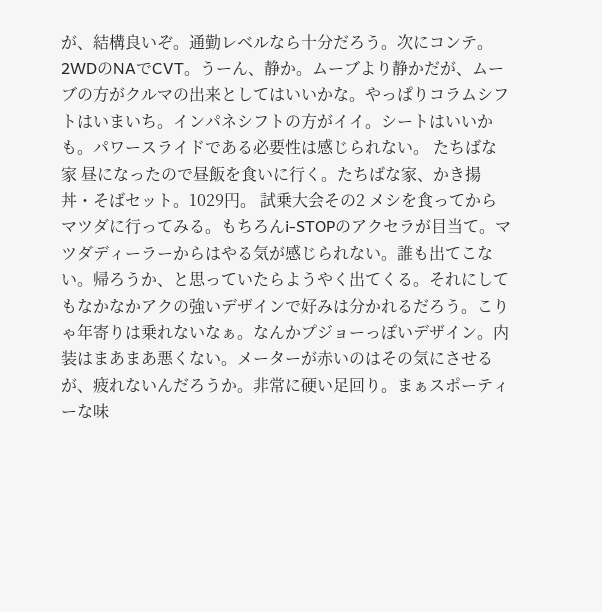が、結構良いぞ。通勤レベルなら十分だろう。次にコンテ。2WDのNAでCVT。うーん、静か。ムーブより静かだが、ムーブの方がクルマの出来としてはいいかな。やっぱりコラムシフトはいまいち。インパネシフトの方がイイ。シートはいいかも。パワースライドである必要性は感じられない。 たちばな家 昼になったので昼飯を食いに行く。たちばな家、かき揚丼・そばセット。1029円。 試乗大会その2 メシを食ってからマツダに行ってみる。もちろんi-STOPのアクセラが目当て。マツダディーラーからはやる気が感じられない。誰も出てこない。帰ろうか、と思っていたらようやく出てくる。それにしてもなかなかアクの強いデザインで好みは分かれるだろう。こりゃ年寄りは乗れないなぁ。なんかプジョーっぽいデザイン。内装はまあまあ悪くない。メーターが赤いのはその気にさせるが、疲れないんだろうか。非常に硬い足回り。まぁスポーティーな味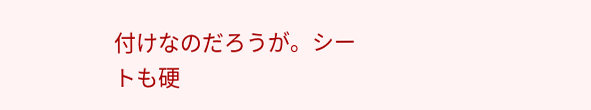付けなのだろうが。シートも硬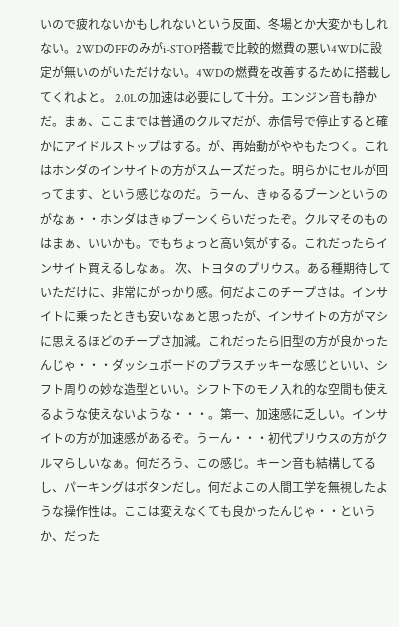いので疲れないかもしれないという反面、冬場とか大変かもしれない。2WDのFFのみがi-STOP搭載で比較的燃費の悪い4WDに設定が無いのがいただけない。4WDの燃費を改善するために搭載してくれよと。 2.0Lの加速は必要にして十分。エンジン音も静かだ。まぁ、ここまでは普通のクルマだが、赤信号で停止すると確かにアイドルストップはする。が、再始動がややもたつく。これはホンダのインサイトの方がスムーズだった。明らかにセルが回ってます、という感じなのだ。うーん、きゅるるブーンというのがなぁ・・ホンダはきゅブーンくらいだったぞ。クルマそのものはまぁ、いいかも。でもちょっと高い気がする。これだったらインサイト買えるしなぁ。 次、トヨタのプリウス。ある種期待していただけに、非常にがっかり感。何だよこのチープさは。インサイトに乗ったときも安いなぁと思ったが、インサイトの方がマシに思えるほどのチープさ加減。これだったら旧型の方が良かったんじゃ・・・ダッシュボードのプラスチッキーな感じといい、シフト周りの妙な造型といい。シフト下のモノ入れ的な空間も使えるような使えないような・・・。第一、加速感に乏しい。インサイトの方が加速感があるぞ。うーん・・・初代プリウスの方がクルマらしいなぁ。何だろう、この感じ。キーン音も結構してるし、パーキングはボタンだし。何だよこの人間工学を無視したような操作性は。ここは変えなくても良かったんじゃ・・というか、だった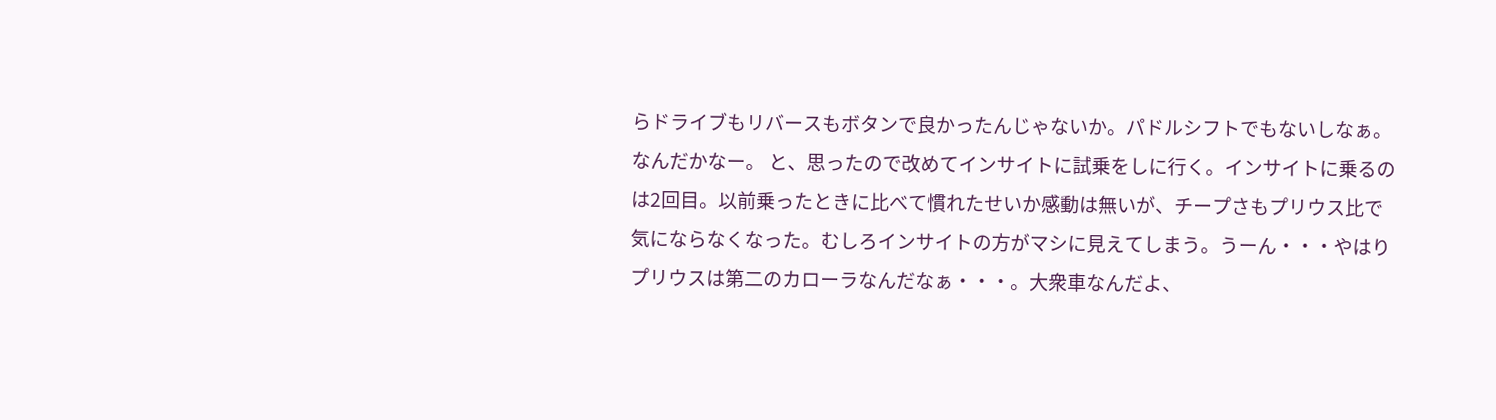らドライブもリバースもボタンで良かったんじゃないか。パドルシフトでもないしなぁ。なんだかなー。 と、思ったので改めてインサイトに試乗をしに行く。インサイトに乗るのは2回目。以前乗ったときに比べて慣れたせいか感動は無いが、チープさもプリウス比で気にならなくなった。むしろインサイトの方がマシに見えてしまう。うーん・・・やはりプリウスは第二のカローラなんだなぁ・・・。大衆車なんだよ、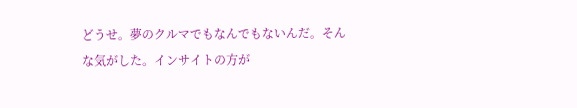どうせ。夢のクルマでもなんでもないんだ。そんな気がした。インサイトの方が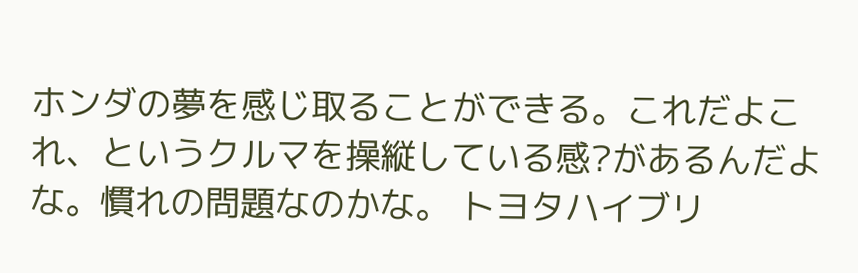ホンダの夢を感じ取ることができる。これだよこれ、というクルマを操縦している感?があるんだよな。慣れの問題なのかな。 トヨタハイブリ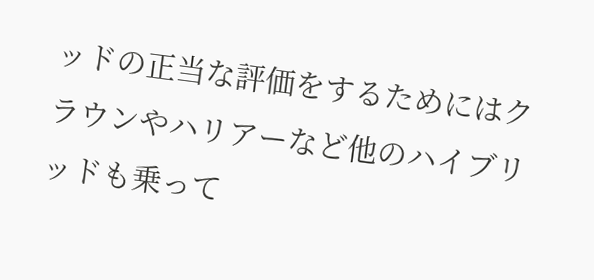ッドの正当な評価をするためにはクラウンやハリアーなど他のハイブリッドも乗って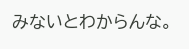みないとわからんな。